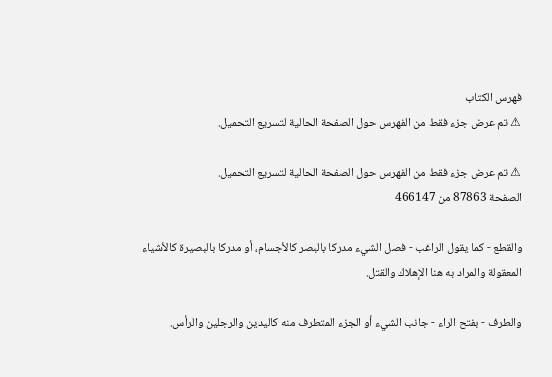فهرس الكتاب
⚠ تم عرض جزء فقط من الفهرس حول الصفحة الحالية لتسريع التحميل.

⚠ تم عرض جزء فقط من الفهرس حول الصفحة الحالية لتسريع التحميل.
الصفحة 87863 من 466147

والقطع - كما يقول الراغب - فصل الشيء مدركا بالبصر كالأجسام، أو مدركا بالبصيرة كالأشياء المعقولة والمراد به هنا الإهلاك والقتل.

والطرف - بفتح الراء - جانب الشيء أو الجزء المتطرف منه كاليدين والرجلين والرأس.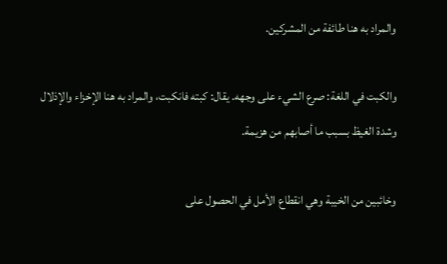والمراد به هنا طائفة من المشركين.

والكبت في اللغة: صرع الشيء على وجهه. يقال: كبته فانكبت، والمراد به هنا الإخزاء والإذلال وشدة الغيظ بسبب ما أصابهم من هزيمة.

وخائبين من الخيبة وهي انقطاع الأمل في الحصول على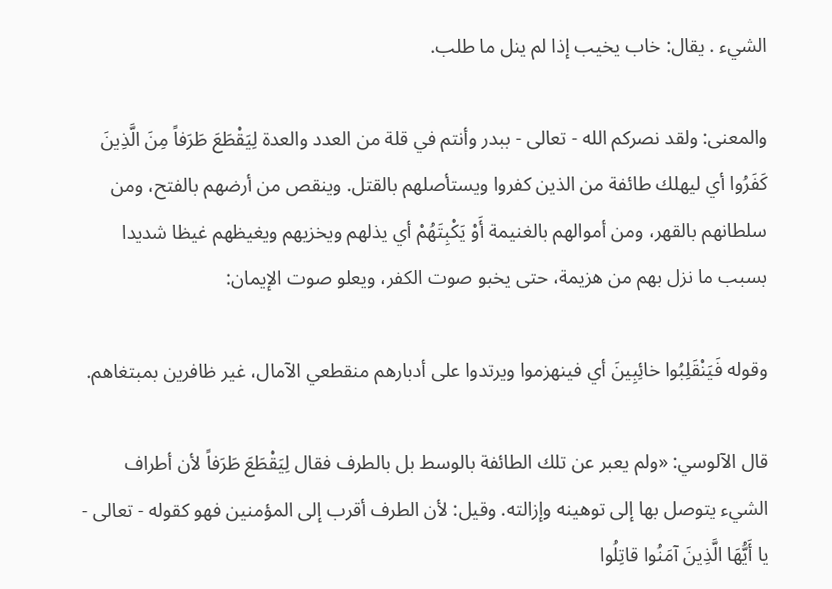الشيء . يقال: خاب يخيب إذا لم ينل ما طلب.

والمعنى: ولقد نصركم الله - تعالى - ببدر وأنتم في قلة من العدد والعدة لِيَقْطَعَ طَرَفاً مِنَ الَّذِينَ كَفَرُوا أي ليهلك طائفة من الذين كفروا ويستأصلهم بالقتل. وينقص من أرضهم بالفتح، ومن سلطانهم بالقهر، ومن أموالهم بالغنيمة أَوْ يَكْبِتَهُمْ أي يذلهم ويخزيهم ويغيظهم غيظا شديدا بسبب ما نزل بهم من هزيمة، حتى يخبو صوت الكفر، ويعلو صوت الإيمان:

وقوله فَيَنْقَلِبُوا خائِبِينَ أي فينهزموا ويرتدوا على أدبارهم منقطعي الآمال، غير ظافرين بمبتغاهم.

قال الآلوسي: «ولم يعبر عن تلك الطائفة بالوسط بل بالطرف فقال لِيَقْطَعَ طَرَفاً لأن أطراف الشيء يتوصل بها إلى توهينه وإزالته. وقيل: لأن الطرف أقرب إلى المؤمنين فهو كقوله - تعالى - يا أَيُّهَا الَّذِينَ آمَنُوا قاتِلُوا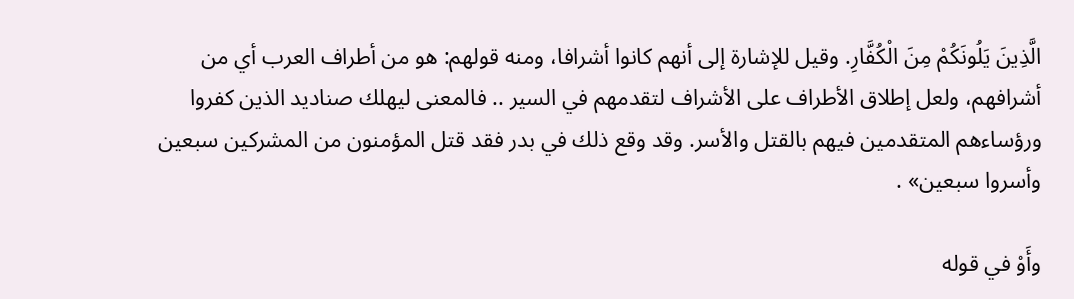الَّذِينَ يَلُونَكُمْ مِنَ الْكُفَّارِ. وقيل للإشارة إلى أنهم كانوا أشرافا، ومنه قولهم: هو من أطراف العرب أي من أشرافهم، ولعل إطلاق الأطراف على الأشراف لتقدمهم في السير .. فالمعنى ليهلك صناديد الذين كفروا ورؤساءهم المتقدمين فيهم بالقتل والأسر. وقد وقع ذلك في بدر فقد قتل المؤمنون من المشركين سبعين وأسروا سبعين» .

وأَوْ في قوله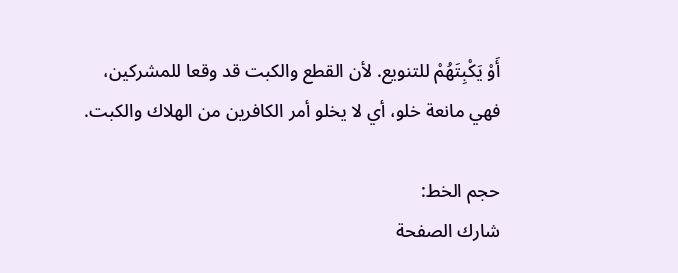أَوْ يَكْبِتَهُمْ للتنويع. لأن القطع والكبت قد وقعا للمشركين، فهي مانعة خلو، أي لا يخلو أمر الكافرين من الهلاك والكبت.

حجم الخط:
شارك الصفحة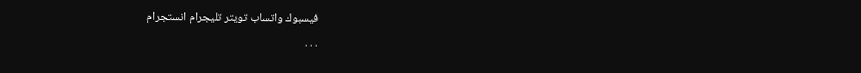فيسبوك واتساب تويتر تليجرام انستجرام
. . .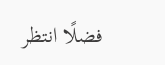فضلًا انتظر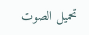تحميل الصوت